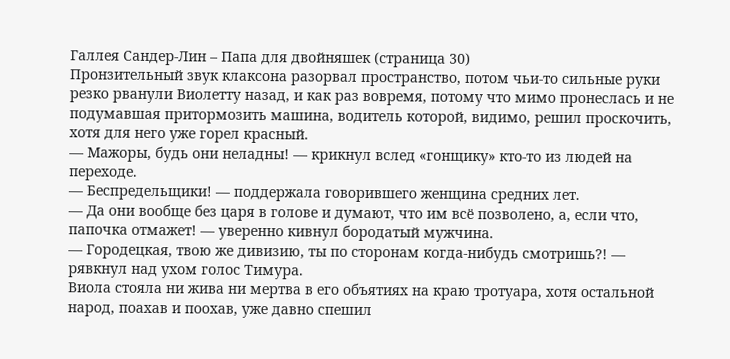Галлея Сандер-Лин – Папа для двойняшек (страница 30)
Пронзительный звук клаксона разорвал пространство, потом чьи-то сильные руки резко рванули Виолетту назад, и как раз вовремя, потому что мимо пронеслась и не подумавшая притормозить машина, водитель которой, видимо, решил проскочить, хотя для него уже горел красный.
— Мажоры, будь они неладны! — крикнул вслед «гонщику» кто-то из людей на переходе.
— Беспредельщики! — поддержала говорившего женщина средних лет.
— Да они вообще без царя в голове и думают, что им всё позволено, а, если что, папочка отмажет! — уверенно кивнул бородатый мужчина.
— Городецкая, твою же дивизию, ты по сторонам когда-нибудь смотришь?! — рявкнул над ухом голос Тимура.
Виола стояла ни жива ни мертва в его объятиях на краю тротуара, хотя остальной народ, поахав и поохав, уже давно спешил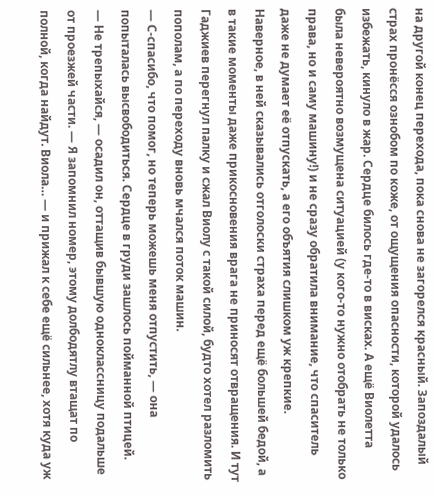на другой конец перехода, пока снова не загорелся красный. Запоздалый страх пронёсся ознобом по коже, от ощущения опасности, которой удалось избежать, кинуло в жар. Сердце билось где-то в висках. А ещё Виолетта была невероятно возмущена ситуацией (у кого-то нужно отобрать не только права, но и саму машину!) и не сразу обратила внимание, что спаситель даже не думает её отпускать, а его объятия слишком уж крепкие.
Наверное, в ней сказывались отголоски страха перед ещё большей бедой, а в такие моменты даже прикосновения врага не приносят отвращения. И тут Гаджиев перегнул палку и сжал Виолу с такой силой, будто хотел разломить пополам, а по переходу вновь мчался поток машин.
— С-спасибо, что помог, но теперь можешь меня отпустить, — она попыталась высвободиться. Сердце в груди зашлось пойманной птицей.
— Не трепыхайся, — осадил он, оттащив бывшую одноклассницу подальше от проезжей части. — Я запомнил номер, этому долбодятлу втащат по полной, когда найдут. Виола… — и прижал к себе ещё сильнее, хотя куда уж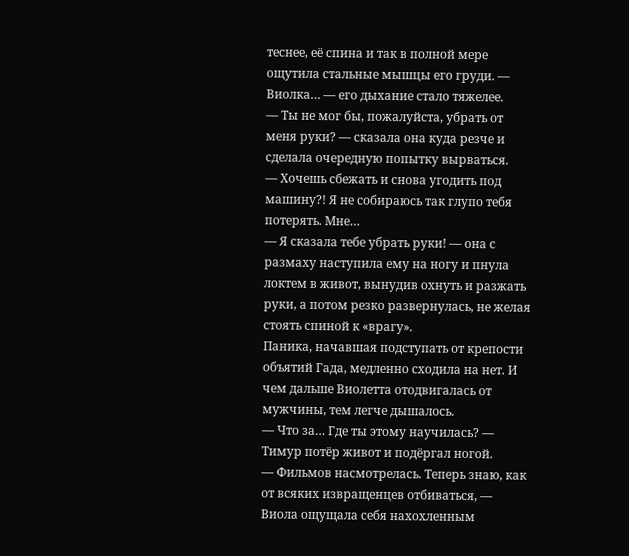теснее, её спина и так в полной мере ощутила стальные мышцы его груди. — Виолка… — его дыхание стало тяжелее.
— Ты не мог бы, пожалуйста, убрать от меня руки? — сказала она куда резче и сделала очередную попытку вырваться.
— Хочешь сбежать и снова угодить под машину?! Я не собираюсь так глупо тебя потерять. Мне…
— Я сказала тебе убрать руки! — она с размаху наступила ему на ногу и пнула локтем в живот, вынудив охнуть и разжать руки, а потом резко развернулась, не желая стоять спиной к «врагу».
Паника, начавшая подступать от крепости объятий Гада, медленно сходила на нет. И чем дальше Виолетта отодвигалась от мужчины, тем легче дышалось.
— Что за… Где ты этому научилась? — Тимур потёр живот и подёргал ногой.
— Фильмов насмотрелась. Теперь знаю, как от всяких извращенцев отбиваться, — Виола ощущала себя нахохленным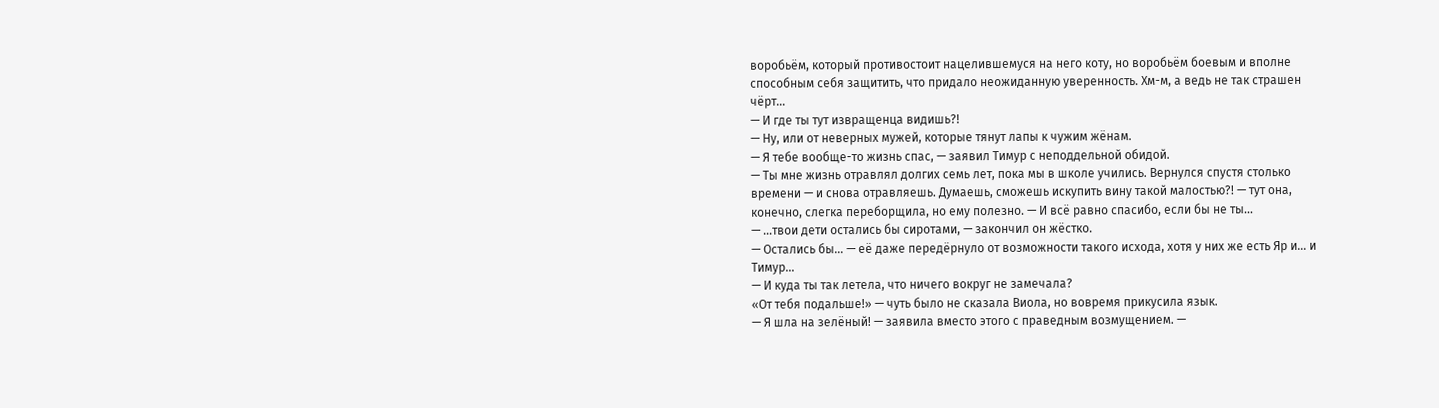воробьём, который противостоит нацелившемуся на него коту, но воробьём боевым и вполне способным себя защитить, что придало неожиданную уверенность. Хм-м, а ведь не так страшен чёрт…
— И где ты тут извращенца видишь?!
— Ну, или от неверных мужей, которые тянут лапы к чужим жёнам.
— Я тебе вообще-то жизнь спас, — заявил Тимур с неподдельной обидой.
— Ты мне жизнь отравлял долгих семь лет, пока мы в школе учились. Вернулся спустя столько времени — и снова отравляешь. Думаешь, сможешь искупить вину такой малостью?! — тут она, конечно, слегка переборщила, но ему полезно. — И всё равно спасибо, если бы не ты…
— …твои дети остались бы сиротами, — закончил он жёстко.
— Остались бы… — её даже передёрнуло от возможности такого исхода, хотя у них же есть Яр и… и Тимур…
— И куда ты так летела, что ничего вокруг не замечала?
«От тебя подальше!» — чуть было не сказала Виола, но вовремя прикусила язык.
— Я шла на зелёный! — заявила вместо этого с праведным возмущением. —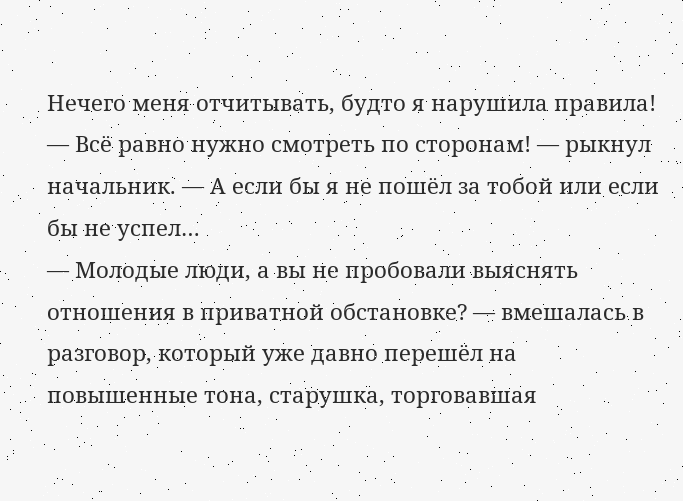Нечего меня отчитывать, будто я нарушила правила!
— Всё равно нужно смотреть по сторонам! — рыкнул начальник. — А если бы я не пошёл за тобой или если бы не успел…
— Молодые люди, а вы не пробовали выяснять отношения в приватной обстановке? — вмешалась в разговор, который уже давно перешёл на повышенные тона, старушка, торговавшая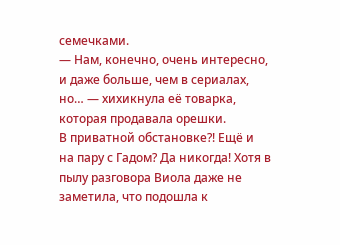семечками.
— Нам, конечно, очень интересно, и даже больше, чем в сериалах, но… — хихикнула её товарка, которая продавала орешки.
В приватной обстановке?! Ещё и на пару с Гадом? Да никогда! Хотя в пылу разговора Виола даже не заметила, что подошла к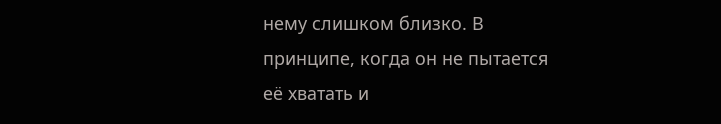нему слишком близко. В принципе, когда он не пытается её хватать и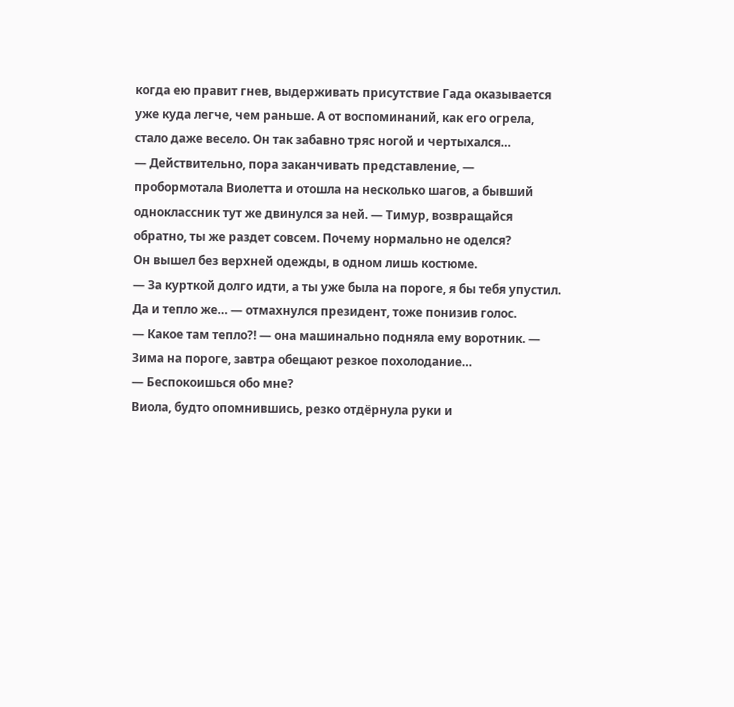когда ею правит гнев, выдерживать присутствие Гада оказывается уже куда легче, чем раньше. А от воспоминаний, как его огрела, стало даже весело. Он так забавно тряс ногой и чертыхался…
— Действительно, пора заканчивать представление, — пробормотала Виолетта и отошла на несколько шагов, а бывший одноклассник тут же двинулся за ней. — Тимур, возвращайся обратно, ты же раздет совсем. Почему нормально не оделся?
Он вышел без верхней одежды, в одном лишь костюме.
— За курткой долго идти, а ты уже была на пороге, я бы тебя упустил. Да и тепло же… — отмахнулся президент, тоже понизив голос.
— Какое там тепло?! — она машинально подняла ему воротник. — Зима на пороге, завтра обещают резкое похолодание…
— Беспокоишься обо мне?
Виола, будто опомнившись, резко отдёрнула руки и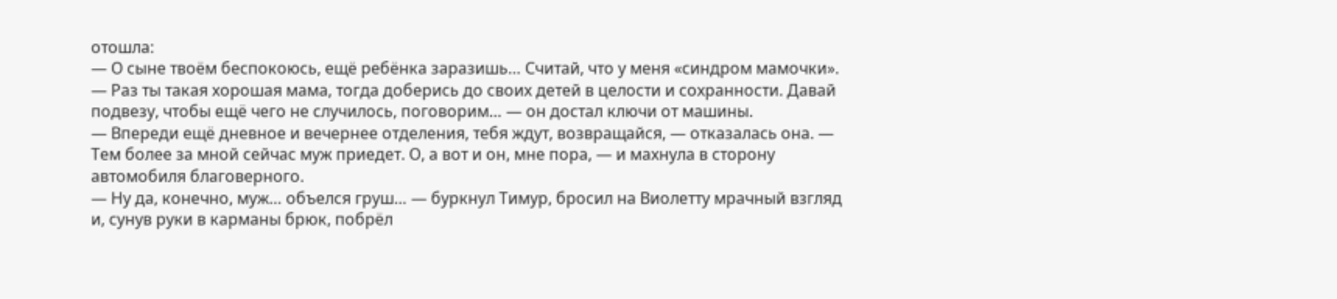отошла:
— О сыне твоём беспокоюсь, ещё ребёнка заразишь… Считай, что у меня «синдром мамочки».
— Раз ты такая хорошая мама, тогда доберись до своих детей в целости и сохранности. Давай подвезу, чтобы ещё чего не случилось, поговорим… — он достал ключи от машины.
— Впереди ещё дневное и вечернее отделения, тебя ждут, возвращайся, — отказалась она. — Тем более за мной сейчас муж приедет. О, а вот и он, мне пора, — и махнула в сторону автомобиля благоверного.
— Ну да, конечно, муж… объелся груш… — буркнул Тимур, бросил на Виолетту мрачный взгляд и, сунув руки в карманы брюк, побрёл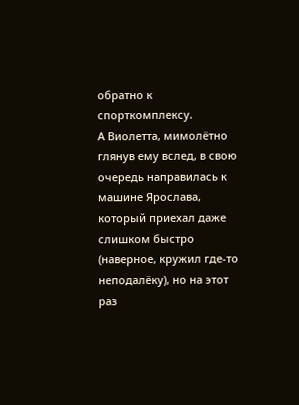обратно к спорткомплексу.
А Виолетта, мимолётно глянув ему вслед, в свою очередь направилась к машине Ярослава, который приехал даже слишком быстро (наверное, кружил где-то неподалёку), но на этот раз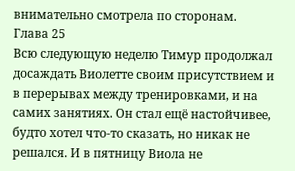внимательно смотрела по сторонам.
Глава 25
Всю следующую неделю Тимур продолжал досаждать Виолетте своим присутствием и в перерывах между тренировками, и на самих занятиях. Он стал ещё настойчивее, будто хотел что-то сказать, но никак не решался. И в пятницу Виола не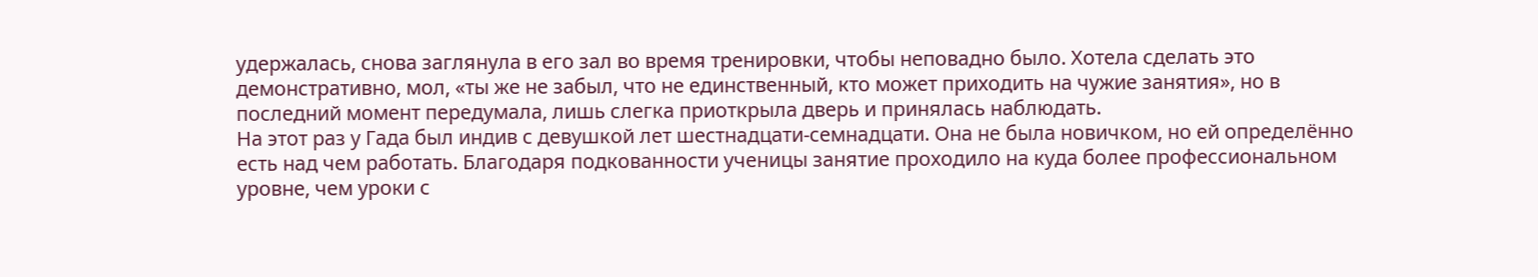удержалась, снова заглянула в его зал во время тренировки, чтобы неповадно было. Хотела сделать это демонстративно, мол, «ты же не забыл, что не единственный, кто может приходить на чужие занятия», но в последний момент передумала, лишь слегка приоткрыла дверь и принялась наблюдать.
На этот раз у Гада был индив с девушкой лет шестнадцати-семнадцати. Она не была новичком, но ей определённо есть над чем работать. Благодаря подкованности ученицы занятие проходило на куда более профессиональном уровне, чем уроки с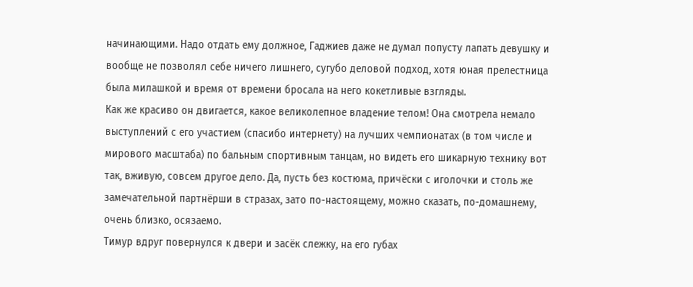начинающими. Надо отдать ему должное, Гаджиев даже не думал попусту лапать девушку и вообще не позволял себе ничего лишнего, сугубо деловой подход, хотя юная прелестница была милашкой и время от времени бросала на него кокетливые взгляды.
Как же красиво он двигается, какое великолепное владение телом! Она смотрела немало выступлений с его участием (спасибо интернету) на лучших чемпионатах (в том числе и мирового масштаба) по бальным спортивным танцам, но видеть его шикарную технику вот так, вживую, совсем другое дело. Да, пусть без костюма, причёски с иголочки и столь же замечательной партнёрши в стразах, зато по-настоящему, можно сказать, по-домашнему, очень близко, осязаемо.
Тимур вдруг повернулся к двери и засёк слежку, на его губах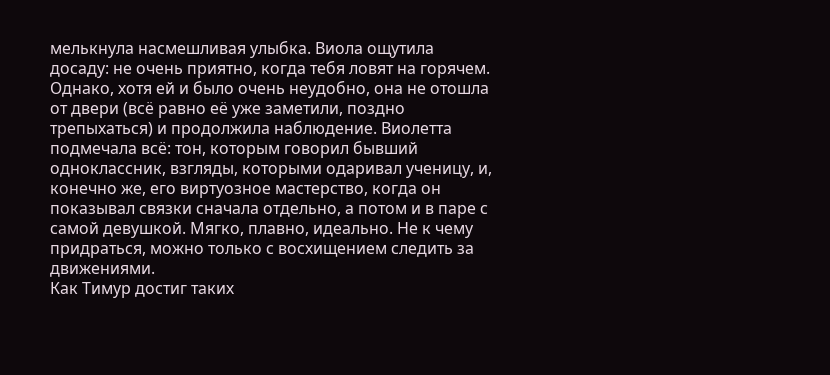мелькнула насмешливая улыбка. Виола ощутила досаду: не очень приятно, когда тебя ловят на горячем. Однако, хотя ей и было очень неудобно, она не отошла от двери (всё равно её уже заметили, поздно трепыхаться) и продолжила наблюдение. Виолетта подмечала всё: тон, которым говорил бывший одноклассник, взгляды, которыми одаривал ученицу, и, конечно же, его виртуозное мастерство, когда он показывал связки сначала отдельно, а потом и в паре с самой девушкой. Мягко, плавно, идеально. Не к чему придраться, можно только с восхищением следить за движениями.
Как Тимур достиг таких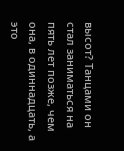высот? Танцами он стал заниматься на пять лет позже, чем она, в одиннадцать, а это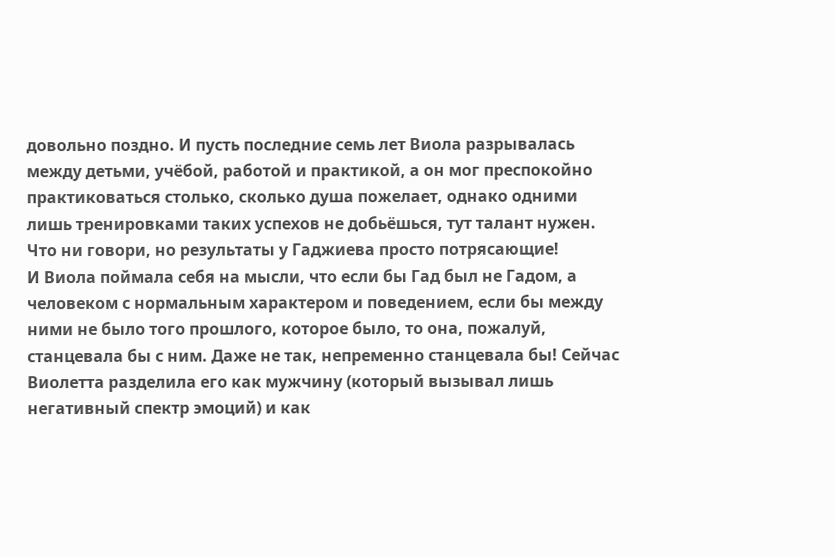довольно поздно. И пусть последние семь лет Виола разрывалась между детьми, учёбой, работой и практикой, а он мог преспокойно практиковаться столько, сколько душа пожелает, однако одними лишь тренировками таких успехов не добьёшься, тут талант нужен. Что ни говори, но результаты у Гаджиева просто потрясающие!
И Виола поймала себя на мысли, что если бы Гад был не Гадом, а человеком с нормальным характером и поведением, если бы между ними не было того прошлого, которое было, то она, пожалуй, станцевала бы с ним. Даже не так, непременно станцевала бы! Сейчас Виолетта разделила его как мужчину (который вызывал лишь негативный спектр эмоций) и как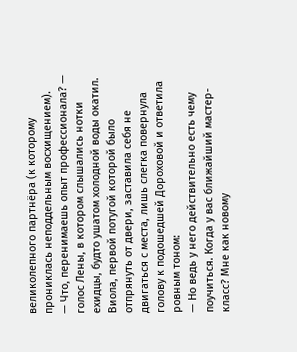великолепного партнёра (к которому прониклась неподдельным восхищением).
— Что, перенимаешь опыт профессионала? — голос Лены, в котором слышались нотки ехидцы, будто ушатом холодной воды окатил.
Виола, первой потугой которой было отпрянуть от двери, заставила себя не двигаться с места, лишь слегка повернула голову к подошедшей Дороховой и ответила ровным тоном:
— Но ведь у него действительно есть чему поучиться. Когда у вас ближайший мастер-класс? Мне как новому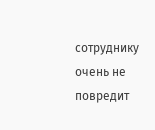сотруднику очень не повредит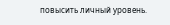повысить личный уровень.